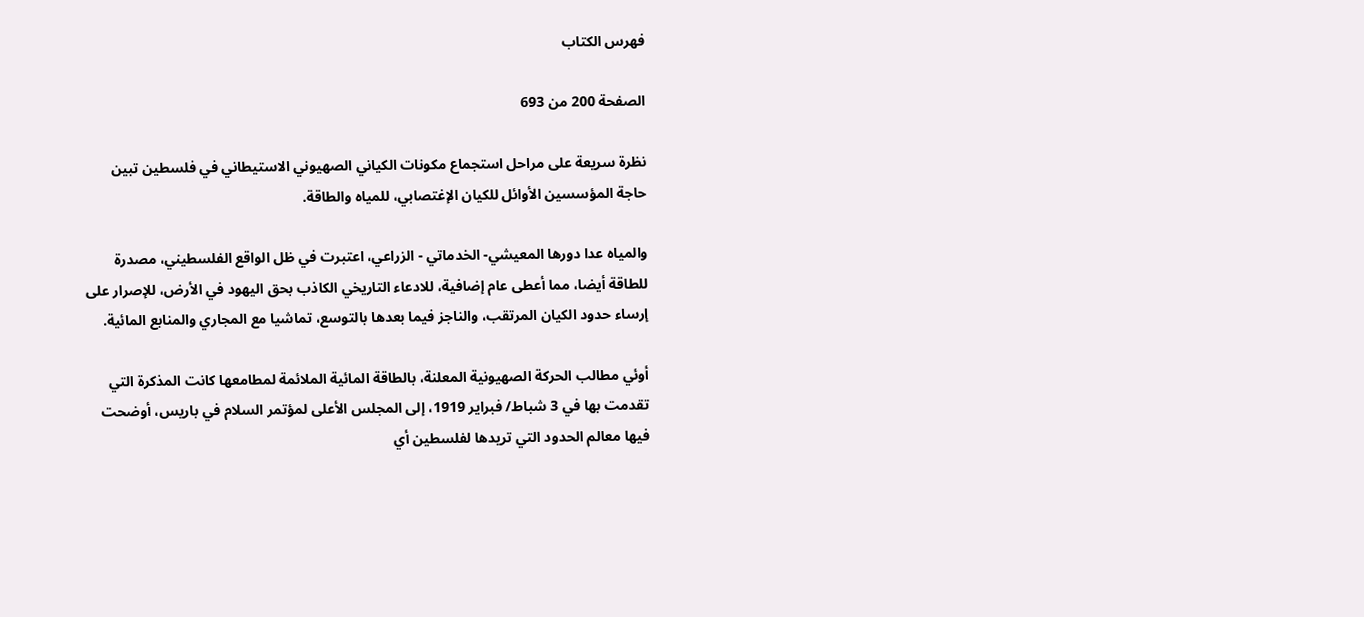فهرس الكتاب

الصفحة 200 من 693

نظرة سريعة على مراحل استجماع مكونات الكياني الصهيوني الاستيطاني في فلسطين تبين حاجة المؤسسين الأوائل للكيان الإغتصابي، للمياه والطاقة.

والمياه عدا دورها المعيشي- الخدماتي - الزراعي، اعتبرت في ظل الواقع الفلسطيني، مصدرة للطاقة أيضا، مما أعطى عام إضافية، للادعاء التاريخي الكاذب بحق اليهود في الأرض، للإصرار على إرساء حدود الكيان المرتقب، والناجز فيما بعدها بالتوسع، تماشيا مع المجاري والمنابع المائية.

أوئي مطالب الحركة الصهيونية المعلنة، بالطاقة المائية الملائمة لمطامعها كانت المذكرة التي تقدمت بها في 3 شباط/ فبراير 1919، إلى المجلس الأعلى لمؤتمر السلام في باريس، أوضحت فيها معالم الحدود التي تريدها لفلسطين أي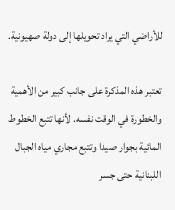للأراضي التي يراد تحويلها إلى دولة صهيونية.

تعتبر هذه المذكرة على جانب كبير من الأهمية والخطورة في الوقت نفسه. لأنها تتبع الخطوط المائية بجوار صيدا وتتبع مجاري مياه الجبال اللبنانية حتى جسر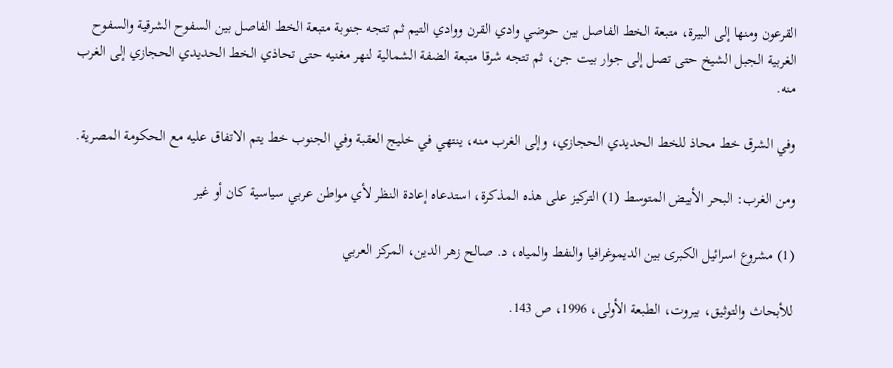القرعون ومنها إلى البيرة، متبعة الخط الفاصل بين حوضي وادي القرن ووادي التيم ثم تتجه جنوبة متبعة الخط الفاصل بين السفوح الشرقية والسفوح الغربية الجبل الشيخ حتى تصل إلى جوار بيت جن، ثم تتجه شرقا متبعة الضفة الشمالية لنهر مغنيه حتى تحاذي الخط الحديدي الحجازي إلى الغرب منه.

وفي الشرق خط محاذ للخط الحديدي الحجازي، وإلى الغرب منه، ينتهي في خليج العقبة وفي الجنوب خط يتم الاتفاق عليه مع الحكومة المصرية.

ومن الغرب: البحر الأبيض المتوسط (1) التركيز على هذه المذكرة، استدعاه إعادة النظر لأي مواطن عربي سياسية كان أو غير

(1) مشروع اسرائيل الكبرى بين الديموغرافيا والنفط والمياه، د. صالح زهر الدين، المركز العربي

للأبحاث والتوثيق، بيروت، الطبعة الأولى، 1996، ص 143.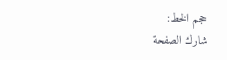حجم الخط:
شارك الصفحة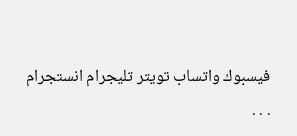فيسبوك واتساب تويتر تليجرام انستجرام
. . .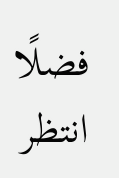فضلًا انتظر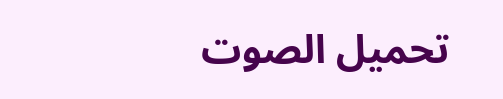تحميل الصوت